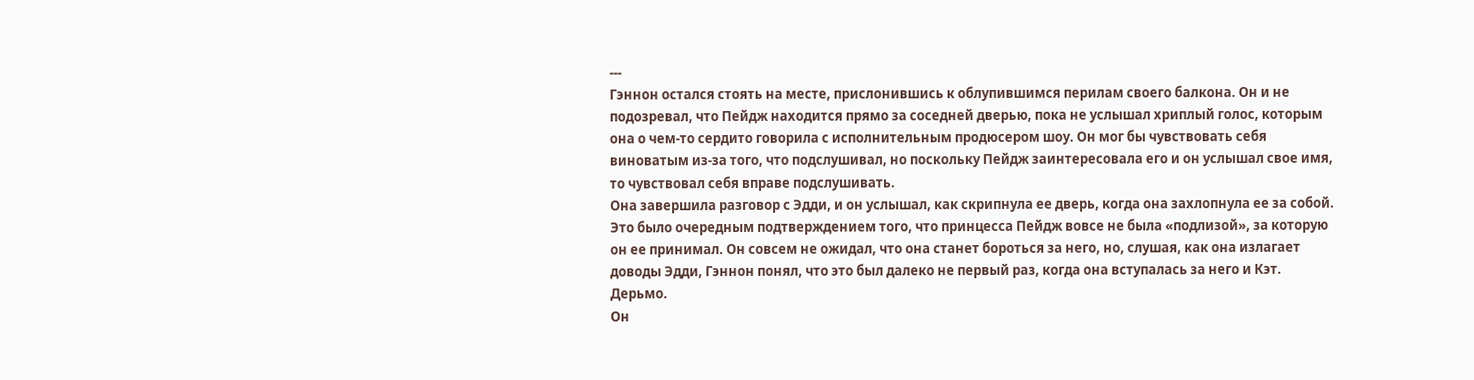---
Гэннон остался стоять на месте, прислонившись к облупившимся перилам своего балкона. Он и не подозревал, что Пейдж находится прямо за соседней дверью, пока не услышал хриплый голос, которым она о чем-то сердито говорила с исполнительным продюсером шоу. Он мог бы чувствовать себя виноватым из-за того, что подслушивал, но поскольку Пейдж заинтересовала его и он услышал свое имя, то чувствовал себя вправе подслушивать.
Она завершила разговор с Эдди, и он услышал, как скрипнула ее дверь, когда она захлопнула ее за собой.
Это было очередным подтверждением того, что принцесса Пейдж вовсе не была «подлизой», за которую он ее принимал. Он совсем не ожидал, что она станет бороться за него, но, слушая, как она излагает доводы Эдди, Гэннон понял, что это был далеко не первый раз, когда она вступалась за него и Кэт.
Дерьмо.
Он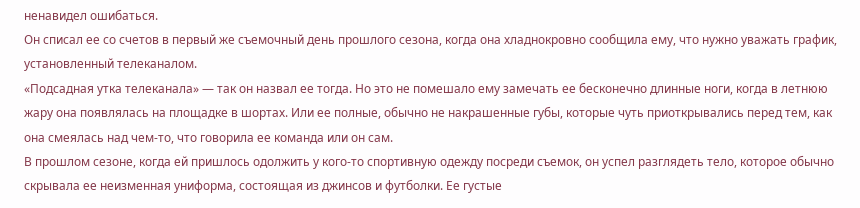ненавидел ошибаться.
Он списал ее со счетов в первый же съемочный день прошлого сезона, когда она хладнокровно сообщила ему, что нужно уважать график, установленный телеканалом.
«Подсадная утка телеканала» — так он назвал ее тогда. Но это не помешало ему замечать ее бесконечно длинные ноги, когда в летнюю жару она появлялась на площадке в шортах. Или ее полные, обычно не накрашенные губы, которые чуть приоткрывались перед тем, как она смеялась над чем-то, что говорила ее команда или он сам.
В прошлом сезоне, когда ей пришлось одолжить у кого-то спортивную одежду посреди съемок, он успел разглядеть тело, которое обычно скрывала ее неизменная униформа, состоящая из джинсов и футболки. Ее густые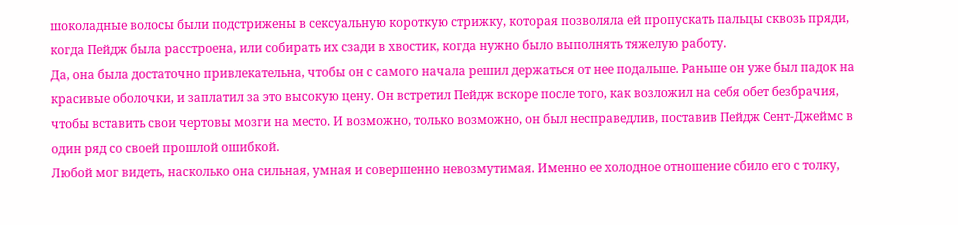шоколадные волосы были подстрижены в сексуальную короткую стрижку, которая позволяла ей пропускать пальцы сквозь пряди, когда Пейдж была расстроена, или собирать их сзади в хвостик, когда нужно было выполнять тяжелую работу.
Да, она была достаточно привлекательна, чтобы он с самого начала решил держаться от нее подальше. Раньше он уже был падок на красивые оболочки, и заплатил за это высокую цену. Он встретил Пейдж вскоре после того, как возложил на себя обет безбрачия, чтобы вставить свои чертовы мозги на место. И возможно, только возможно, он был несправедлив, поставив Пейдж Сент-Джеймс в один ряд со своей прошлой ошибкой.
Любой мог видеть, насколько она сильная, умная и совершенно невозмутимая. Именно ее холодное отношение сбило его с толку,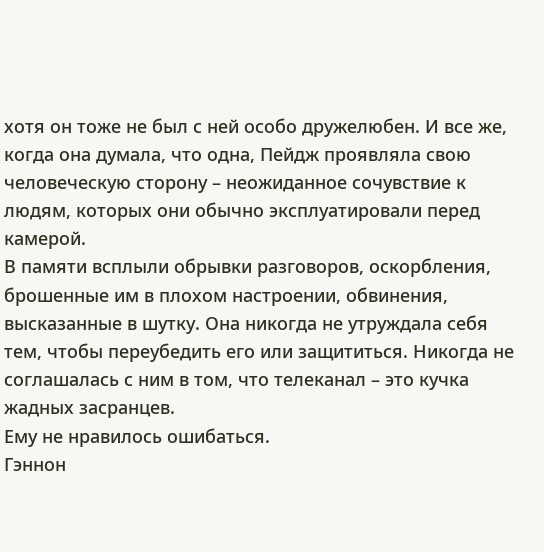хотя он тоже не был с ней особо дружелюбен. И все же, когда она думала, что одна, Пейдж проявляла свою человеческую сторону – неожиданное сочувствие к людям, которых они обычно эксплуатировали перед камерой.
В памяти всплыли обрывки разговоров, оскорбления, брошенные им в плохом настроении, обвинения, высказанные в шутку. Она никогда не утруждала себя тем, чтобы переубедить его или защититься. Никогда не соглашалась с ним в том, что телеканал – это кучка жадных засранцев.
Ему не нравилось ошибаться.
Гэннон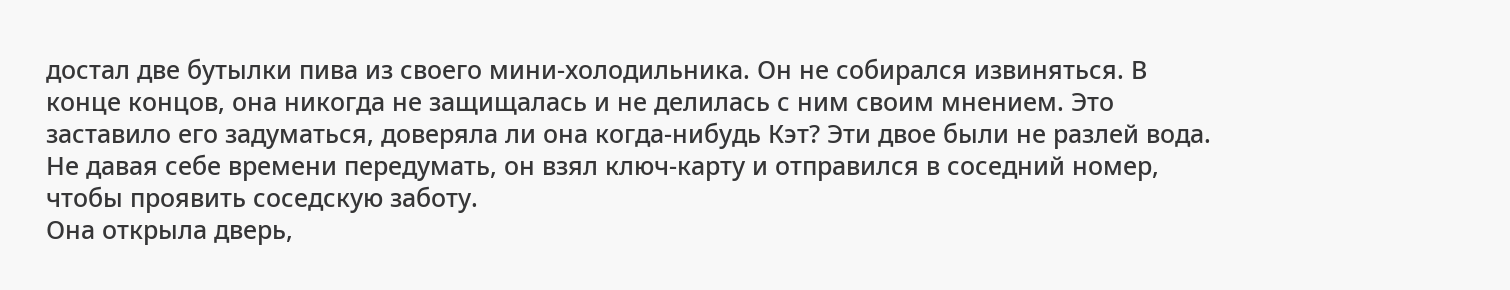достал две бутылки пива из своего мини-холодильника. Он не собирался извиняться. В конце концов, она никогда не защищалась и не делилась с ним своим мнением. Это заставило его задуматься, доверяла ли она когда-нибудь Кэт? Эти двое были не разлей вода.
Не давая себе времени передумать, он взял ключ-карту и отправился в соседний номер, чтобы проявить соседскую заботу.
Она открыла дверь,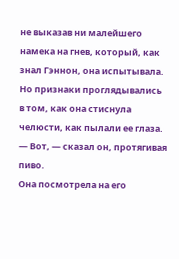не выказав ни малейшего намека на гнев, который, как знал Гэннон, она испытывала. Но признаки проглядывались в том, как она стиснула челюсти, как пылали ее глаза.
— Вот, — сказал он, протягивая пиво.
Она посмотрела на его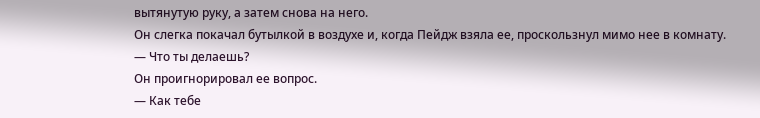вытянутую руку, а затем снова на него.
Он слегка покачал бутылкой в воздухе и, когда Пейдж взяла ее, проскользнул мимо нее в комнату.
— Что ты делаешь?
Он проигнорировал ее вопрос.
— Как тебе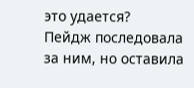это удается?
Пейдж последовала за ним, но оставила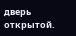дверь открытой.